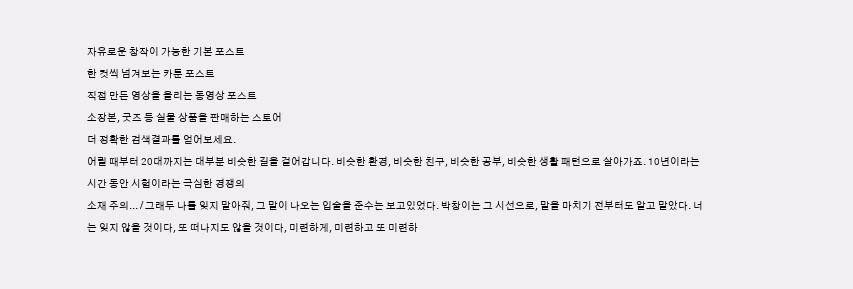자유로운 창작이 가능한 기본 포스트
한 컷씩 넘겨보는 카툰 포스트
직접 만든 영상을 올리는 동영상 포스트
소장본, 굿즈 등 실물 상품을 판매하는 스토어
더 정확한 검색결과를 얻어보세요.
어릴 때부터 20대까지는 대부분 비슷한 길을 걸어갑니다. 비슷한 환경, 비슷한 친구, 비슷한 공부, 비슷한 생활 패턴으로 살아가죠. 10년이라는 시간 동안 시험이라는 극심한 경쟁의
소재 주의... / 그래두 나를 잊지 말아줘, 그 말이 나오는 입술을 준수는 보고있었다. 박창이는 그 시선으로, 말을 마치기 전부터도 알고 말았다. 너는 잊지 않을 것이다, 또 떠나지도 않을 것이다, 미련하게, 미련하고 또 미련하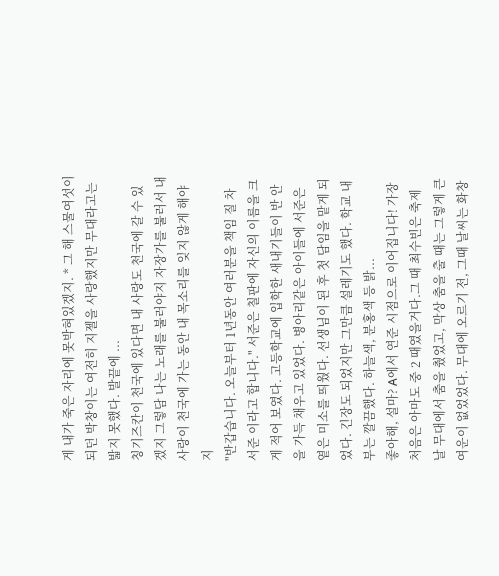게 내가 죽은 자리에 못박혀있겠지. * 그 해 스물여섯이 되던 박창이는 여전히 지젤을 사랑했지만 무대라고는 밟지 못했다. 발끝에 ...
칭기즈칸이 천국에 있다면 내 사랑도 천국에 갈 수 있겠지 그렇담 나는 노래를 불러야지 자장가를 불러서 내 사랑이 천국에 가는 동안 내 목소리를 잊지 않게 해야지
"반갑습니다. 오늘부터 1년동안 여러분을 책임 질 차 서준 이라고 합니다." 서준은 칠판에 자신의 이름을 크게 적어 보였다. 고등학교에 입학한 새내기들이 반 안을 가득 채우고 있었다. 병아리같은 아이들에 서준은 옅은 미소를 띄웠다. 선생님이 된 후 첫 담임을 맡게 되었다. 긴장도 되었지만 그만큼 설레기도 했다. 학교 내부는 깔끔했다. 하늘색, 분홍색 등 밝...
좋아해, 설마? A에서 연준 시점으로 이어집니다! 가장 처음은 아마도 중 2 때였을거다.그 때 최수빈은 축제 날 무대에서 춤을 췄었고, 막상 춤을 출 때는 그렇게 큰 여운이 없었었다. 무대에 오르기 전, 그때 날씨는 화창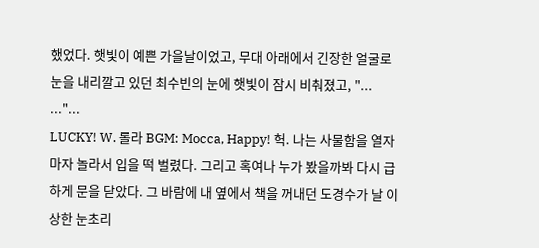했었다. 햇빛이 예쁜 가을날이었고, 무대 아래에서 긴장한 얼굴로 눈을 내리깔고 있던 최수빈의 눈에 햇빛이 잠시 비춰졌고, "... ..."...
LUCKY! W. 롤라 BGM: Mocca, Happy! 헉. 나는 사물함을 열자마자 놀라서 입을 떡 벌렸다. 그리고 혹여나 누가 봤을까봐 다시 급하게 문을 닫았다. 그 바람에 내 옆에서 책을 꺼내던 도경수가 날 이상한 눈초리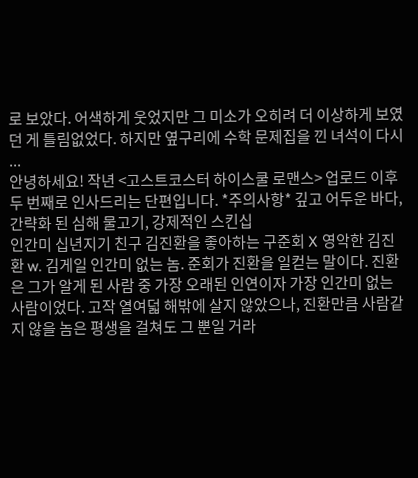로 보았다. 어색하게 웃었지만 그 미소가 오히려 더 이상하게 보였던 게 틀림없었다. 하지만 옆구리에 수학 문제집을 낀 녀석이 다시 ...
안녕하세요! 작년 <고스트코스터 하이스쿨 로맨스> 업로드 이후 두 번째로 인사드리는 단편입니다. *주의사항* 깊고 어두운 바다, 간략화 된 심해 물고기, 강제적인 스킨십
인간미 십년지기 친구 김진환을 좋아하는 구준회 X 영악한 김진환 w. 김게일 인간미 없는 놈. 준회가 진환을 일컫는 말이다. 진환은 그가 알게 된 사람 중 가장 오래된 인연이자 가장 인간미 없는 사람이었다. 고작 열여덟 해밖에 살지 않았으나, 진환만큼 사람같지 않을 놈은 평생을 걸쳐도 그 뿐일 거라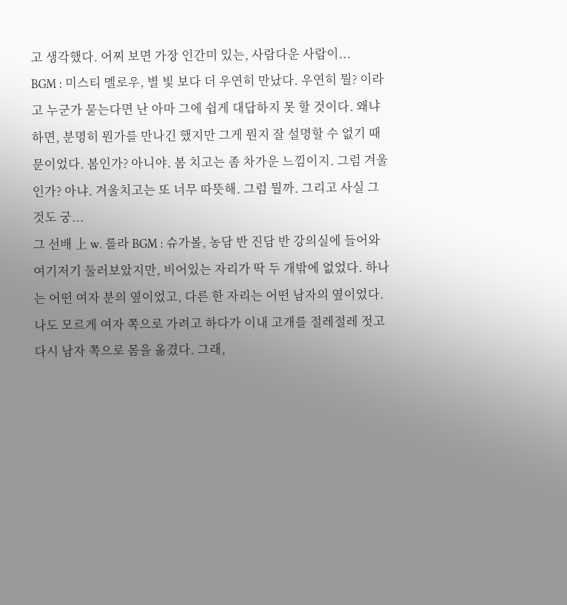고 생각했다. 어찌 보면 가장 인간미 있는, 사람다운 사람이...
BGM : 미스티 멜로우, 별 빛 보다 더 우연히 만났다. 우연히 뭘? 이라고 누군가 묻는다면 난 아마 그에 쉽게 대답하지 못 할 것이다. 왜냐하면, 분명히 뭔가를 만나긴 했지만 그게 뭔지 잘 설명할 수 없기 때문이었다. 봄인가? 아니야. 봄 치고는 좀 차가운 느낌이지. 그럼 겨울인가? 아냐. 겨울치고는 또 너무 따뜻해. 그럼 뭘까. 그리고 사실 그것도 궁...
그 선배 上 w. 롤라 BGM : 슈가볼, 농담 반 진담 반 강의실에 들어와 여기저기 둘러보았지만, 비어있는 자리가 딱 두 개밖에 없었다. 하나는 어떤 여자 분의 옆이었고, 다른 한 자리는 어떤 남자의 옆이었다. 나도 모르게 여자 쪽으로 가려고 하다가 이내 고개를 절레절레 젓고 다시 남자 쪽으로 몸을 옮겼다. 그래,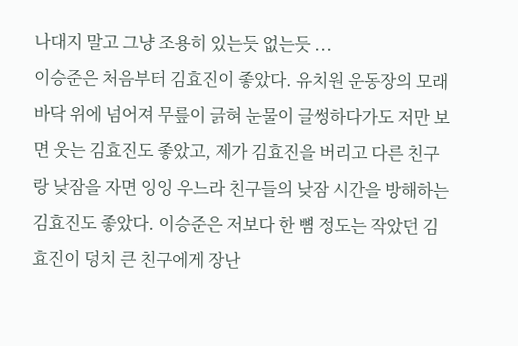나대지 말고 그냥 조용히 있는듯 없는듯 ...
이승준은 처음부터 김효진이 좋았다. 유치원 운동장의 모래바닥 위에 넘어져 무릎이 긁혀 눈물이 글썽하다가도 저만 보면 웃는 김효진도 좋았고, 제가 김효진을 버리고 다른 친구랑 낮잠을 자면 잉잉 우느라 친구들의 낮잠 시간을 방해하는 김효진도 좋았다. 이승준은 저보다 한 뼘 정도는 작았던 김효진이 덩치 큰 친구에게 장난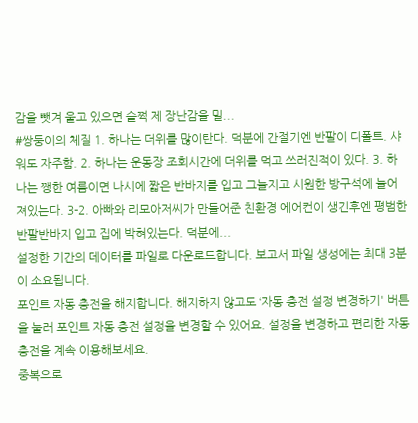감을 뺏겨 울고 있으면 슬쩍 제 장난감을 밀...
#쌍둥이의 체질 1. 하나는 더위를 많이탄다. 덕분에 간절기엔 반팔이 디폴트. 샤워도 자주함. 2. 하나는 운동장 조회시간에 더위를 먹고 쓰러진적이 있다. 3. 하나는 쨍한 여름이면 나시에 짧은 반바지를 입고 그늘지고 시원한 방구석에 늘어져있는다. 3-2. 아빠와 리모아저씨가 만들어준 친환경 에어컨이 생긴후엔 평범한 반팔반바지 입고 집에 박혀있는다. 덕분에...
설정한 기간의 데이터를 파일로 다운로드합니다. 보고서 파일 생성에는 최대 3분이 소요됩니다.
포인트 자동 충전을 해지합니다. 해지하지 않고도 ‘자동 충전 설정 변경하기' 버튼을 눌러 포인트 자동 충전 설정을 변경할 수 있어요. 설정을 변경하고 편리한 자동 충전을 계속 이용해보세요.
중복으로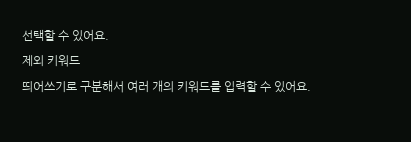선택할 수 있어요.
제외 키워드
띄어쓰기로 구분해서 여러 개의 키워드를 입력할 수 있어요.